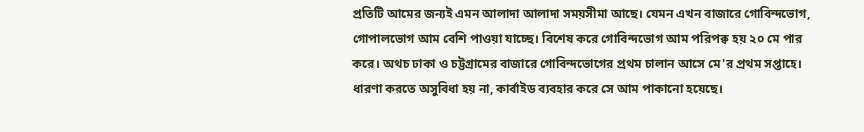প্রতিটি আমের জন্যই এমন আলাদা আলাদা সময়সীমা আছে। যেমন এখন বাজারে গোবিন্দভোগ, গোপালভোগ আম বেশি পাওয়া যাচ্ছে। বিশেষ করে গোবিন্দভোগ আম পরিপক্ব হয় ২০ মে পার করে। অথচ ঢাকা ও চট্টগ্রামের বাজারে গোবিন্দভোগের প্রথম চালান আসে মে'র প্রথম সপ্তাহে। ধারণা করতে অসুবিধা হয় না, কার্বাইড ব্যবহার করে সে আম পাকানো হয়েছে।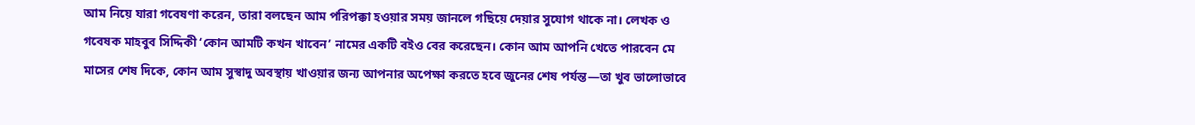আম নিয়ে যারা গবেষণা করেন, তারা বলছেন আম পরিপক্কা হওয়ার সময় জানলে গছিয়ে দেয়ার সুযোগ থাকে না। লেখক ও গবেষক মাহবুব সিদ্দিকী ‘কোন আমটি কখন খাবেন’ নামের একটি বইও বের করেছেন। কোন আম আপনি খেতে পারবেন মে মাসের শেষ দিকে, কোন আম সুস্বাদু অবস্থায় খাওয়ার জন্য আপনার অপেক্ষা করতে হবে জুনের শেষ পর্যন্ত—তা খুব ভালোভাবে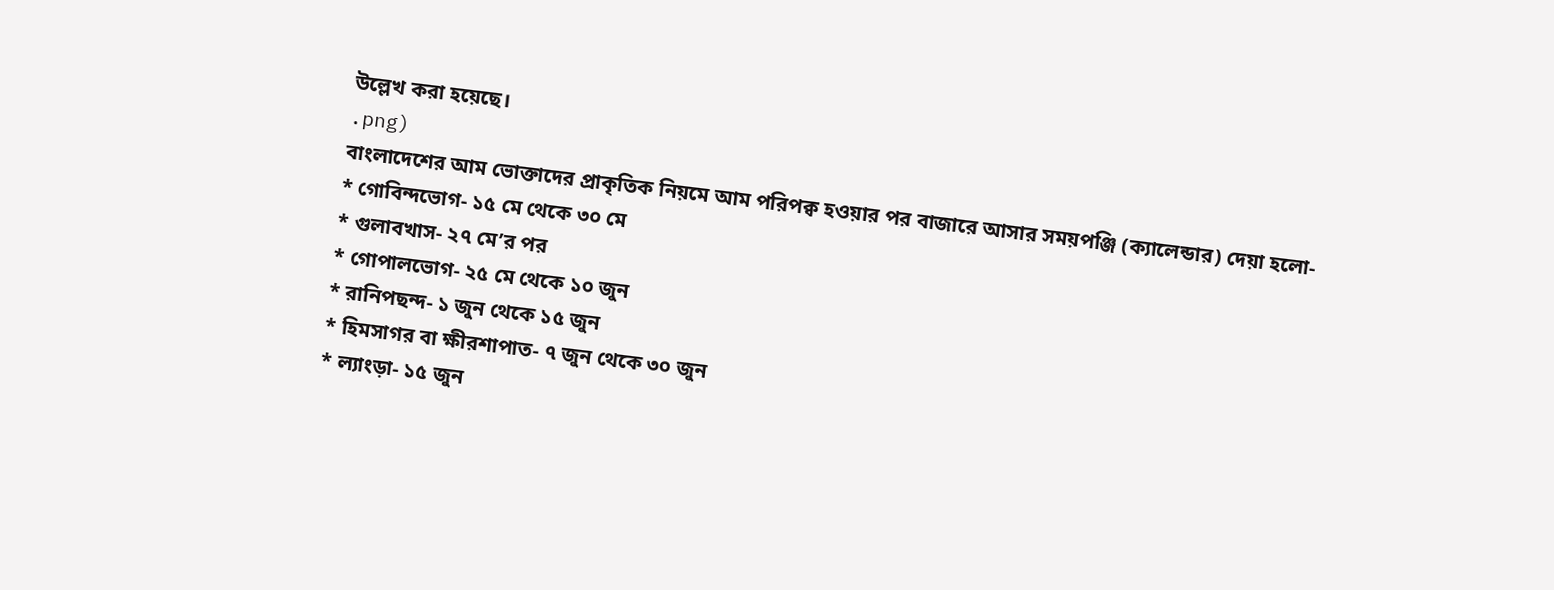উল্লেখ করা হয়েছে।
.png)
বাংলাদেশের আম ভোক্তাদের প্রাকৃতিক নিয়মে আম পরিপক্ব হওয়ার পর বাজারে আসার সময়পঞ্জি (ক্যালেন্ডার) দেয়া হলো-
* গোবিন্দভোগ- ১৫ মে থেকে ৩০ মে
* গুলাবখাস- ২৭ মে’র পর
* গোপালভোগ- ২৫ মে থেকে ১০ জুন
* রানিপছন্দ- ১ জুন থেকে ১৫ জুন
* হিমসাগর বা ক্ষীরশাপাত- ৭ জুন থেকে ৩০ জুন
* ল্যাংড়া- ১৫ জুন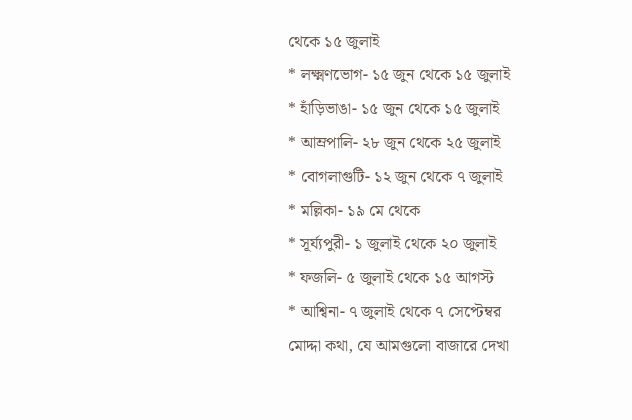থেকে ১৫ জুলাই
* লক্ষ্মণভোগ- ১৫ জুন থেকে ১৫ জুলাই
* হাঁড়িভাঙা- ১৫ জুন থেকে ১৫ জুলাই
* আম্রপালি- ২৮ জুন থেকে ২৫ জুলাই
* বোগলাগুটি- ১২ জুন থেকে ৭ জুলাই
* মল্লিকা- ১৯ মে থেকে
* সূর্য্যপুরী- ১ জুলাই থেকে ২০ জুলাই
* ফজলি- ৫ জুলাই থেকে ১৫ আগস্ট
* আশ্বিনা- ৭ জুলাই থেকে ৭ সেপ্টেম্বর
মোদ্দা কথা, যে আমগুলো বাজারে দেখা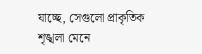যাচ্ছে, সেগুলো প্রাকৃতিক শৃঙ্খলা মেনে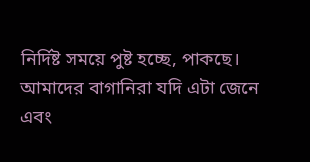নির্দিষ্ট সময়ে পুষ্ট হচ্ছে, পাকছে। আমাদের বাগানিরা যদি এটা জেনে এবং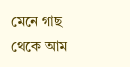মেনে গাছ থেকে আম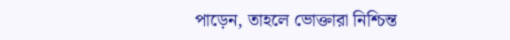পাড়েন, তাহলে ভোক্তারা নিশ্চিন্ত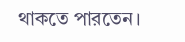থাকতে পারতেন।